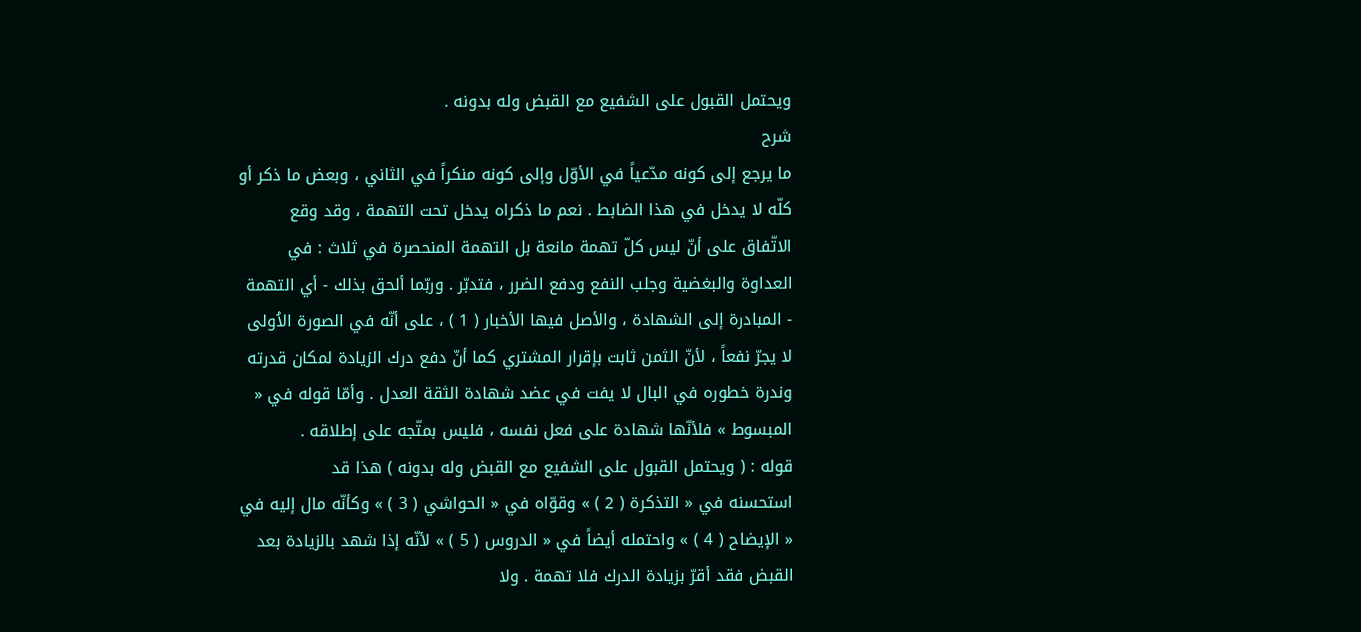ويحتمل القبول على الشفيع مع القبض وله بدونه .
شرح
ما يرجع إلى كونه مدّعياً في الأوّل وإلى كونه منكراً في الثاني ، وبعض ما ذكر أو كلّه لا يدخل في هذا الضابط . نعم ما ذكراه يدخل تحت التهمة ، وقد وقع الاتّفاق على أنّ ليس كلّ تهمة مانعة بل التهمة المنحصرة في ثلاث : في العداوة والبغضية وجلب النفع ودفع الضرر ، فتدبّر . وربّما ألحق بذلك - أي التهمة - المبادرة إلى الشهادة ، والأصل فيها الأخبار ( 1 ) ، على أنّه في الصورة الاُولى لا يجرّ نفعاً ، لأنّ الثمن ثابت بإقرار المشتري كما أنّ دفع درك الزيادة لمكان قدرته وندرة خطوره في البال لا يفت في عضد شهادة الثقة العدل . وأمّا قوله في « المبسوط » فلأنّها شهادة على فعل نفسه ، فليس بمتّجه على إطلاقه .
قوله : ( ويحتمل القبول على الشفيع مع القبض وله بدونه ) هذا قد
استحسنه في « التذكرة ( 2 ) » وقوّاه في « الحواشي ( 3 ) » وكأنّه مال إليه في « الإيضاح ( 4 ) » واحتمله أيضاً في « الدروس ( 5 ) » لأنّه إذا شهد بالزيادة بعد القبض فقد أقرّ بزيادة الدرك فلا تهمة . ولا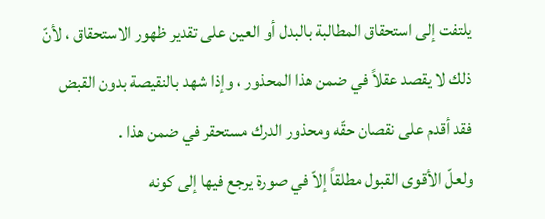يلتفت إلى استحقاق المطالبة بالبدل أو العين على تقدير ظهور الاستحقاق ، لأنّ ذلك لا يقصد عقلاً في ضمن هذا المحذور ، وإذا شهد بالنقيصة بدون القبض فقد أقدم على نقصان حقّه ومحذور الدرك مستحقر في ضمن هذا .
ولعلّ الأقوى القبول مطلقاً إلاّ في صورة يرجع فيها إلى كونه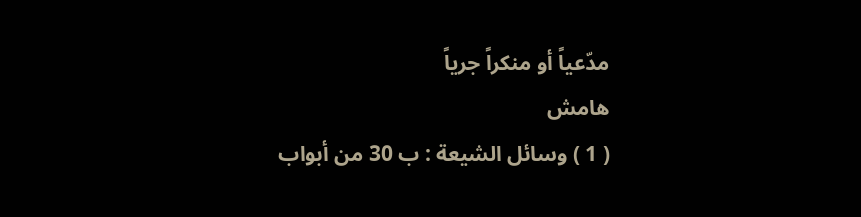مدّعياً أو منكراً جرياً
هامش
( 1 ) وسائل الشيعة : ب 30 من أبواب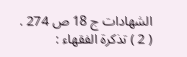الشهادات ج 18 ص 274 .
( 2 ) تذكرة الفقهاء :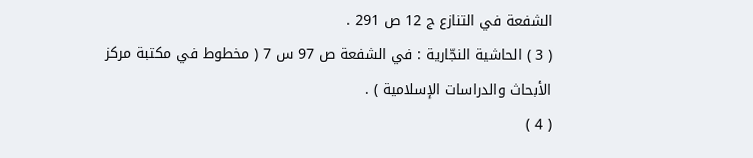الشفعة في التنازع ج 12 ص 291 .
( 3 ) الحاشية النجّارية : في الشفعة ص 97 س 7 ( مخطوط في مكتبة مركز الأبحاث والدراسات الإسلامية ) .
( 4 )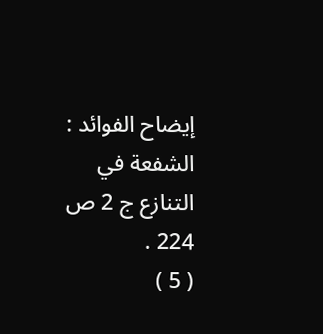إيضاح الفوائد : الشفعة في التنازع ج 2 ص 224 .
( 5 )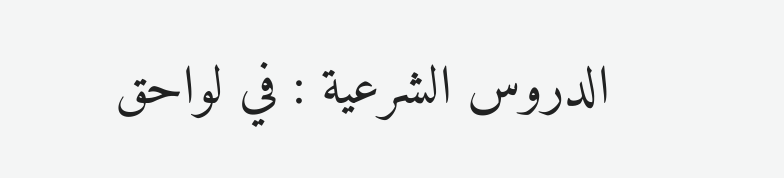الدروس الشرعية : في لواحق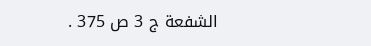الشفعة ج 3 ص 375 .